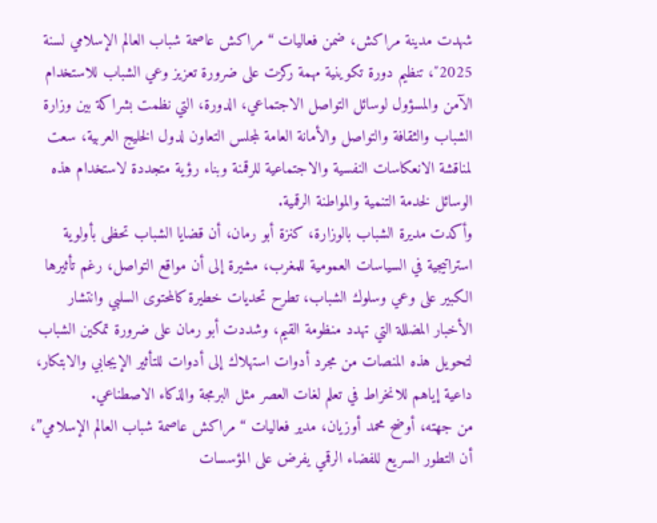شهدت مدينة مراكش، ضمن فعاليات “مراكش عاصمة شباب العالم الإسلامي لسنة 2025″، تنظيم دورة تكوينية مهمة ركزت على ضرورة تعزيز وعي الشباب للاستخدام الآمن والمسؤول لوسائل التواصل الاجتماعي، الدورة، التي نظمت بشراكة بين وزارة الشباب والثقافة والتواصل والأمانة العامة لمجلس التعاون لدول الخليج العربية، سعت لمناقشة الانعكاسات النفسية والاجتماعية للرقمنة وبناء رؤية متجددة لاستخدام هذه الوسائل لخدمة التنمية والمواطنة الرقمية.
وأكدت مديرة الشباب بالوزارة، كنزة أبو رمان، أن قضايا الشباب تحظى بأولوية استراتيجية في السياسات العمومية للمغرب، مشيرة إلى أن مواقع التواصل، رغم تأثيرها الكبير على وعي وسلوك الشباب، تطرح تحديات خطيرة كالمحتوى السلبي وانتشار الأخبار المضللة التي تهدد منظومة القيم، وشددت أبو رمان على ضرورة تمكين الشباب لتحويل هذه المنصات من مجرد أدوات استهلاك إلى أدوات للتأثير الإيجابي والابتكار، داعية إياهم للانخراط في تعلم لغات العصر مثل البرمجة والذكاء الاصطناعي.
من جهته، أوضح محمد أوزيان، مدير فعاليات “مراكش عاصمة شباب العالم الإسلامي”، أن التطور السريع للفضاء الرقمي يفرض على المؤسسات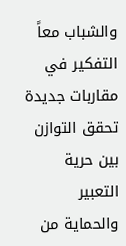والشباب معاً التفكير في مقاربات جديدة تحقق التوازن بين حرية التعبير والحماية من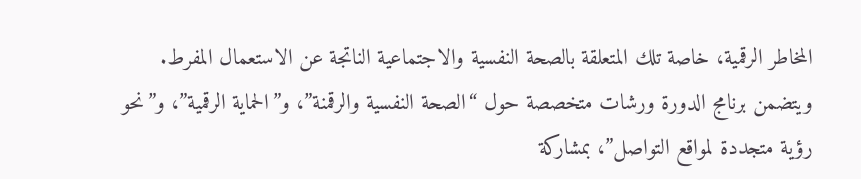المخاطر الرقمية، خاصة تلك المتعلقة بالصحة النفسية والاجتماعية الناتجة عن الاستعمال المفرط. ويتضمن برنامج الدورة ورشات متخصصة حول “الصحة النفسية والرقمنة”، و”الحماية الرقمية”، و”نحو رؤية متجددة لمواقع التواصل”، بمشاركة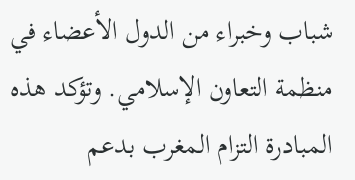شباب وخبراء من الدول الأعضاء في منظمة التعاون الإسلامي. وتؤكد هذه المبادرة التزام المغرب بدعم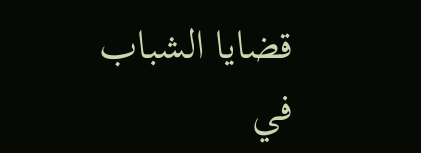قضايا الشباب في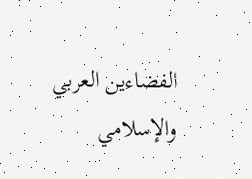الفضاءين العربي والإسلامي